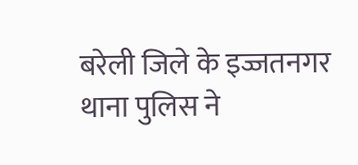बरेली जिले के इज्जतनगर थाना पुलिस ने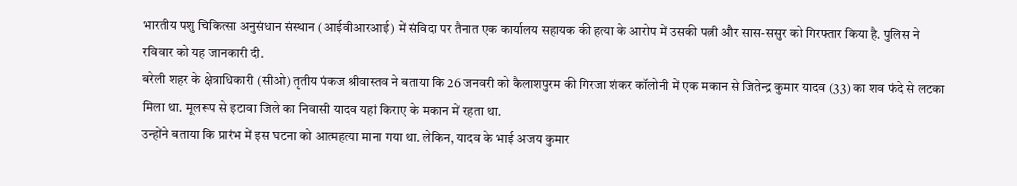भारतीय पशु चिकित्सा अनुसंधान संस्थान (आईवीआरआई) में संविदा पर तैनात एक कार्यालय सहायक की हत्या के आरोप में उसकी पत्नी और सास-ससुर को गिरफ्तार किया है. पुलिस ने रविवार को यह जानकारी दी.
बरेली शहर के क्षेत्राधिकारी (सीओ) तृतीय पंकज श्रीवास्तव ने बताया कि 26 जनवरी को कैलाशपुरम की गिरजा शंकर कॉलोनी में एक मकान से जितेन्द्र कुमार यादव (33) का शव फंदे से लटका मिला था. मूलरूप से इटावा जिले का निवासी यादव यहां किराए के मकान में रहता था.
उन्होंने बताया कि प्रारंभ में इस घटना को आत्महत्या माना गया था. लेकिन, यादव के भाई अजय कुमार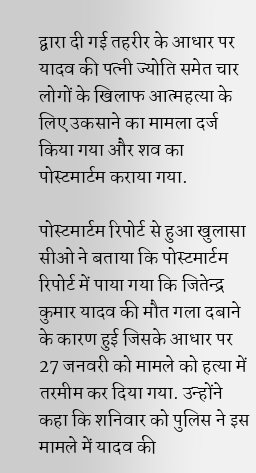द्वारा दी गई तहरीर के आधार पर यादव की पत्नी ज्योति समेत चार लोगों के खिलाफ आत्महत्या के लिए उकसाने का मामला दर्ज किया गया और शव का पोस्टमार्टम कराया गया.

पोस्टमार्टम रिपोर्ट से हुआ खुलासा
सीओ ने बताया कि पोस्टमार्टम रिपोर्ट में पाया गया कि जितेन्द्र कुमार यादव की मौत गला दबाने के कारण हुई जिसके आधार पर 27 जनवरी को मामले को हत्या में तरमीम कर दिया गया. उन्होंने कहा कि शनिवार को पुलिस ने इस मामले में यादव की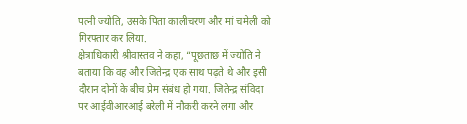पत्नी ज्योति, उसके पिता कालीचरण और मां चमेली को गिरफ्तार कर लिया.
क्षेत्राधिकारी श्रीवास्तव ने कहा, “पूछताछ में ज्योति ने बताया कि वह और जितेन्द्र एक साथ पढ़ते थे और इसी दौरान दोनों के बीच प्रेम संबंध हो गया. जितेन्द्र संविदा पर आईवीआरआई बरेली में नौकरी करने लगा और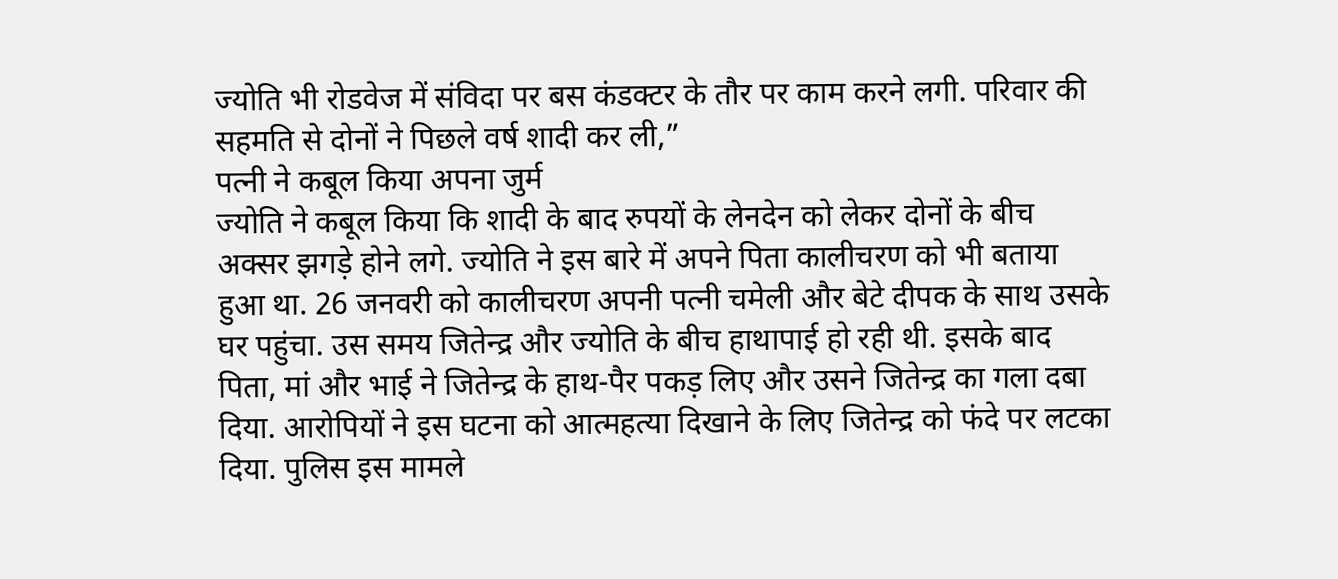ज्योति भी रोडवेज में संविदा पर बस कंडक्टर के तौर पर काम करने लगी. परिवार की सहमति से दोनों ने पिछले वर्ष शादी कर ली,”
पत्नी ने कबूल किया अपना जुर्म
ज्योति ने कबूल किया कि शादी के बाद रुपयों के लेनदेन को लेकर दोनों के बीच अक्सर झगड़े होने लगे. ज्योति ने इस बारे में अपने पिता कालीचरण को भी बताया हुआ था. 26 जनवरी को कालीचरण अपनी पत्नी चमेली और बेटे दीपक के साथ उसके घर पहुंचा. उस समय जितेन्द्र और ज्योति के बीच हाथापाई हो रही थी. इसके बाद पिता, मां और भाई ने जितेन्द्र के हाथ-पैर पकड़ लिए और उसने जितेन्द्र का गला दबा दिया. आरोपियों ने इस घटना को आत्महत्या दिखाने के लिए जितेन्द्र को फंदे पर लटका दिया. पुलिस इस मामले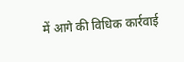में आगे की विधिक कार्रवाई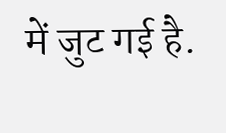में जुट गई है.